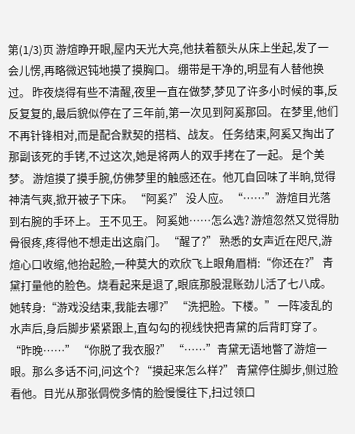第(1/3)页 游煊睁开眼,屋内天光大亮,他扶着额头从床上坐起,发了一会儿愣,再略微迟钝地摸了摸胸口。 绷带是干净的,明显有人替他换过。 昨夜烧得有些不清醒,夜里一直在做梦,梦见了许多小时候的事,反反复复的,最后貌似停在了三年前,第一次见到阿奚那回。 在梦里,他们不再针锋相对,而是配合默契的搭档、战友。 任务结束,阿奚又掏出了那副该死的手铐,不过这次,她是将两人的双手拷在了一起。 是个美梦。 游煊摸了摸手腕,仿佛梦里的触感还在。他兀自回味了半晌,觉得神清气爽,掀开被子下床。 “阿奚?” 没人应。 “……”游煊目光落到右腕的手环上。 王不见王。 阿奚她……怎么选? 游煊忽然又觉得肋骨很疼,疼得他不想走出这扇门。 “醒了?” 熟悉的女声近在咫尺,游煊心口收缩,他抬起脸,一种莫大的欢欣飞上眼角眉梢:“你还在?” 青黛打量他的脸色。烧看起来是退了,眼底那股混账劲儿活了七八成。 她转身:“游戏没结束,我能去哪?” “洗把脸。下楼。” 一阵凌乱的水声后,身后脚步紧紧跟上,直勾勾的视线快把青黛的后背盯穿了。 “昨晚……” “你脱了我衣服?” “……”青黛无语地瞥了游煊一眼。那么多话不问,问这个? “摸起来怎么样?” 青黛停住脚步,侧过脸看他。目光从那张倜傥多情的脸慢慢往下,扫过领口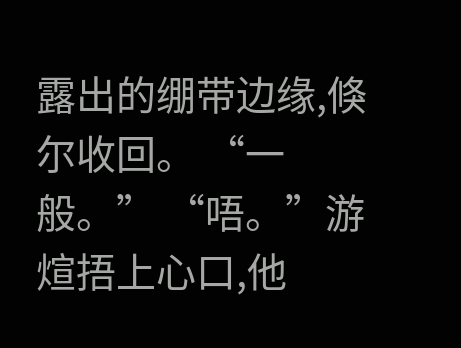露出的绷带边缘,倏尔收回。 “一般。” “唔。”游煊捂上心口,他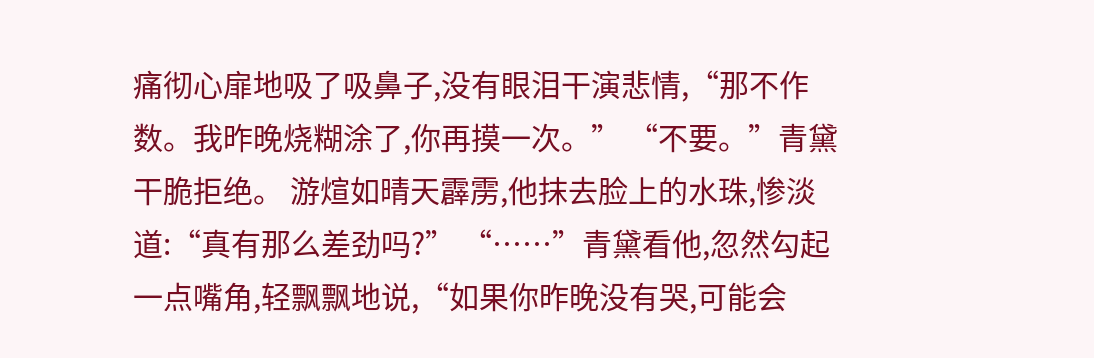痛彻心扉地吸了吸鼻子,没有眼泪干演悲情,“那不作数。我昨晚烧糊涂了,你再摸一次。” “不要。”青黛干脆拒绝。 游煊如晴天霹雳,他抹去脸上的水珠,惨淡道:“真有那么差劲吗?” “……”青黛看他,忽然勾起一点嘴角,轻飘飘地说,“如果你昨晚没有哭,可能会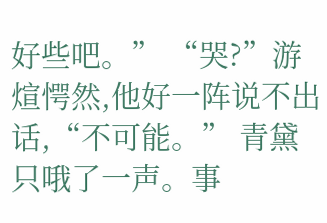好些吧。” “哭?”游煊愕然,他好一阵说不出话,“不可能。” 青黛只哦了一声。事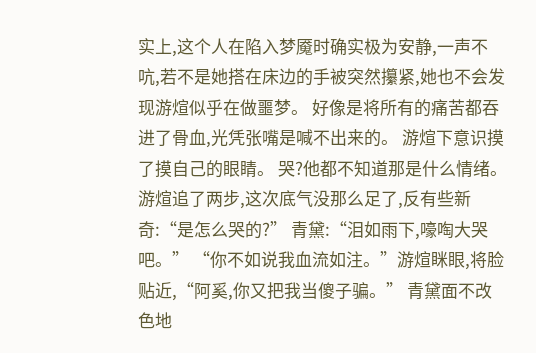实上,这个人在陷入梦魇时确实极为安静,一声不吭,若不是她搭在床边的手被突然攥紧,她也不会发现游煊似乎在做噩梦。 好像是将所有的痛苦都吞进了骨血,光凭张嘴是喊不出来的。 游煊下意识摸了摸自己的眼睛。 哭?他都不知道那是什么情绪。 游煊追了两步,这次底气没那么足了,反有些新奇:“是怎么哭的?” 青黛:“泪如雨下,嚎啕大哭吧。” “你不如说我血流如注。”游煊眯眼,将脸贴近,“阿奚,你又把我当傻子骗。” 青黛面不改色地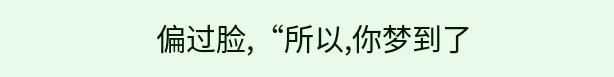偏过脸,“所以,你梦到了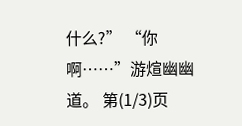什么?” “你啊……”游煊幽幽道。 第(1/3)页